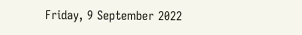Friday, 9 September 2022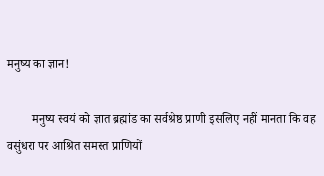मनुष्य का ज्ञान!

        मनुष्य स्वयं को ज्ञात ब्रह्मांड का सर्वश्रेष्ठ प्राणी इसलिए नहीं मानता कि वह वसुंधरा पर आश्रित समस्त प्राणियों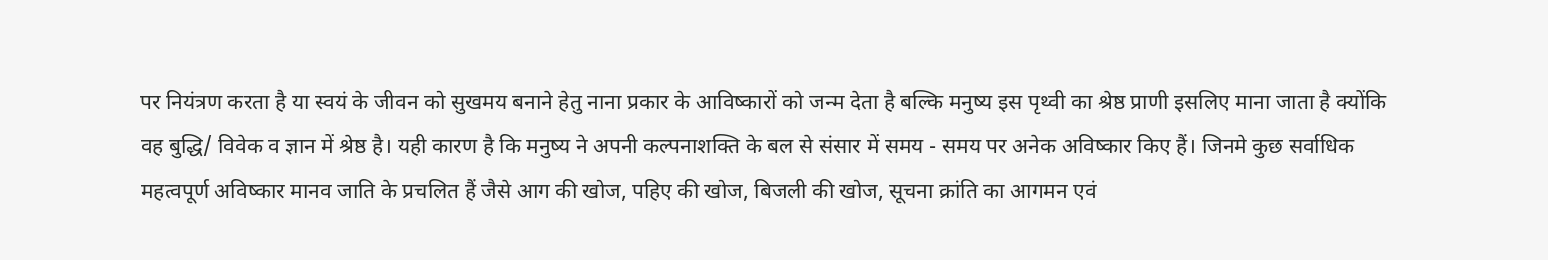पर नियंत्रण करता है या स्वयं के जीवन को सुखमय बनाने हेतु नाना प्रकार के आविष्कारों को जन्म देता है बल्कि मनुष्य इस पृथ्वी का श्रेष्ठ प्राणी इसलिए माना जाता है क्योंकि वह बुद्धि/ विवेक व ज्ञान में श्रेष्ठ है। यही कारण है कि मनुष्य ने अपनी कल्पनाशक्ति के बल से संसार में समय - समय पर अनेक अविष्कार किए हैं। जिनमे कुछ सर्वाधिक महत्वपूर्ण अविष्कार मानव जाति के प्रचलित हैं जैसे आग की खोज, पहिए की खोज, बिजली की खोज, सूचना क्रांति का आगमन एवं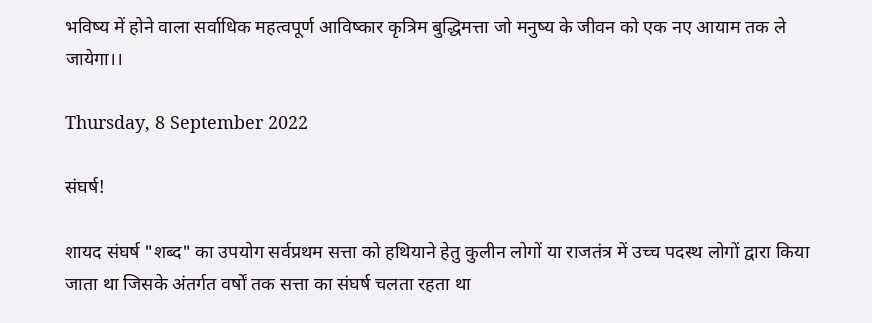भविष्य में होने वाला सर्वाधिक महत्वपूर्ण आविष्कार कृत्रिम बुद्धिमत्ता जो मनुष्य के जीवन को एक नए आयाम तक ले जायेगा।।

Thursday, 8 September 2022

संघर्ष!

शायद संघर्ष "शब्द" का उपयोग सर्वप्रथम सत्ता को हथियाने हेतु कुलीन लोगों या राजतंत्र में उच्च पदस्थ लोगों द्वारा किया जाता था जिसके अंतर्गत वर्षों तक सत्ता का संघर्ष चलता रहता था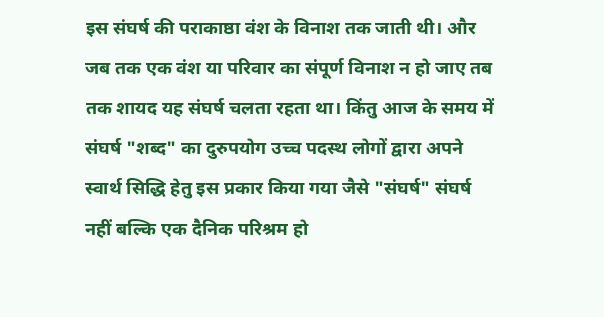इस संघर्ष की पराकाष्ठा वंश के विनाश तक जाती थी। और जब तक एक वंश या परिवार का संपूर्ण विनाश न हो जाए तब तक शायद यह संघर्ष चलता रहता था। किंतु आज के समय में संघर्ष "शब्द" का दुरुपयोग उच्च पदस्थ लोगों द्वारा अपने स्वार्थ सिद्धि हेतु इस प्रकार किया गया जैसे "संघर्ष" संघर्ष नहीं बल्कि एक दैनिक परिश्रम हो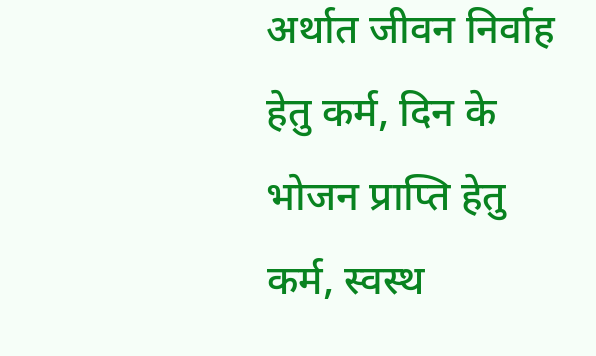अर्थात जीवन निर्वाह हेतु कर्म, दिन के भोजन प्राप्ति हेतु कर्म, स्वस्थ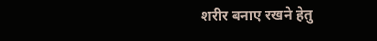शरीर बनाए रखने हेतु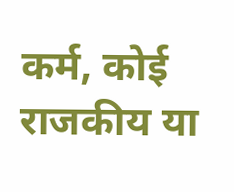कर्म, कोई राजकीय या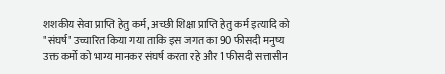शशकीय सेवा प्राप्ति हेतु कर्म, अच्छी शिक्षा प्राप्ति हेतु कर्म इत्यादि को "संघर्ष" उच्चारित किया गया ताकि इस जगत का 90 फीसदी मनुष्य उक्त कर्मो को भाग्य मानकर संघर्ष करता रहे और 1 फीसदी सत्तासीन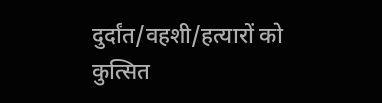दुर्दांत/वहशी/हत्यारों को कुत्सित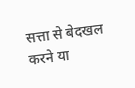सत्ता से बेदखल करने या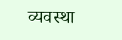व्यवस्था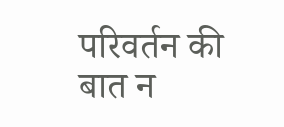परिवर्तन की बात न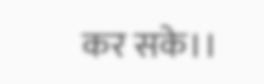कर सके।।